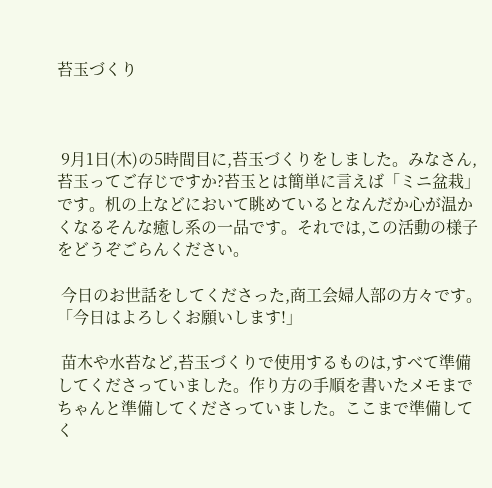苔玉づくり



 9月1日(木)の5時間目に,苔玉づくりをしました。みなさん,苔玉ってご存じですか?苔玉とは簡単に言えば「ミニ盆栽」です。机の上などにおいて眺めているとなんだか心が温かくなるそんな癒し系の一品です。それでは,この活動の様子をどうぞごらんください。

 今日のお世話をしてくださった,商工会婦人部の方々です。「今日はよろしくお願いします!」

 苗木や水苔など,苔玉づくりで使用するものは,すべて準備してくださっていました。作り方の手順を書いたメモまでちゃんと準備してくださっていました。ここまで準備してく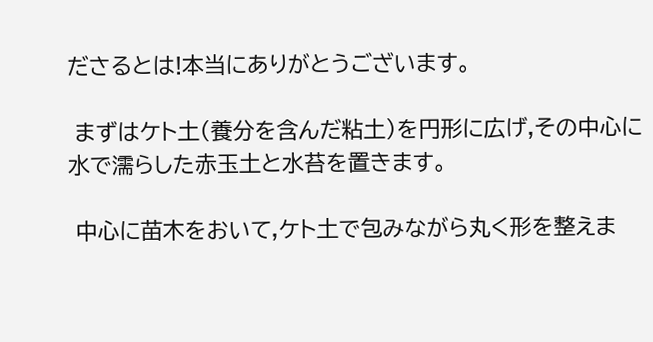ださるとは!本当にありがとうございます。

 まずはケト土(養分を含んだ粘土)を円形に広げ,その中心に水で濡らした赤玉土と水苔を置きます。

 中心に苗木をおいて,ケト土で包みながら丸く形を整えま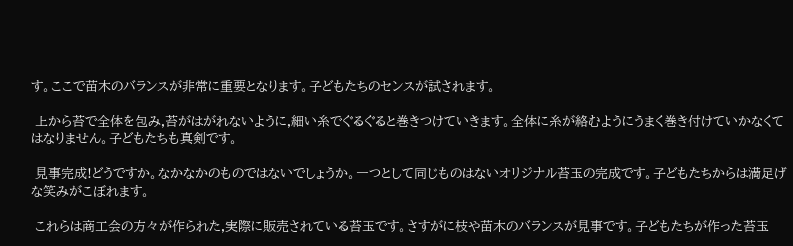す。ここで苗木のバランスが非常に重要となります。子どもたちのセンスが試されます。

 上から苔で全体を包み,苔がはがれないように,細い糸でぐるぐると巻きつけていきます。全体に糸が絡むようにうまく巻き付けていかなくてはなりません。子どもたちも真剣です。

 見事完成!どうですか。なかなかのものではないでしょうか。一つとして同じものはないオリジナル苔玉の完成です。子どもたちからは満足げな笑みがこぼれます。

 これらは商工会の方々が作られた,実際に販売されている苔玉です。さすがに枝や苗木のバランスが見事です。子どもたちが作った苔玉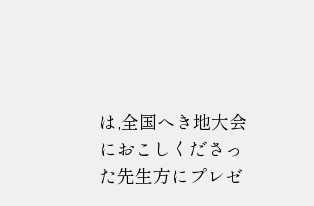は,全国へき地大会におこしくださった先生方にプレゼ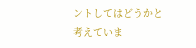ントしてはどうかと考えていま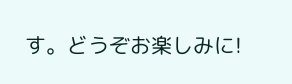す。どうぞお楽しみに!